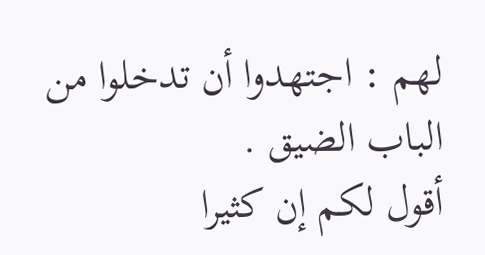لهم : اجتهدوا أن تدخلوا من الباب الضيق .
أقول لكم إن كثيرا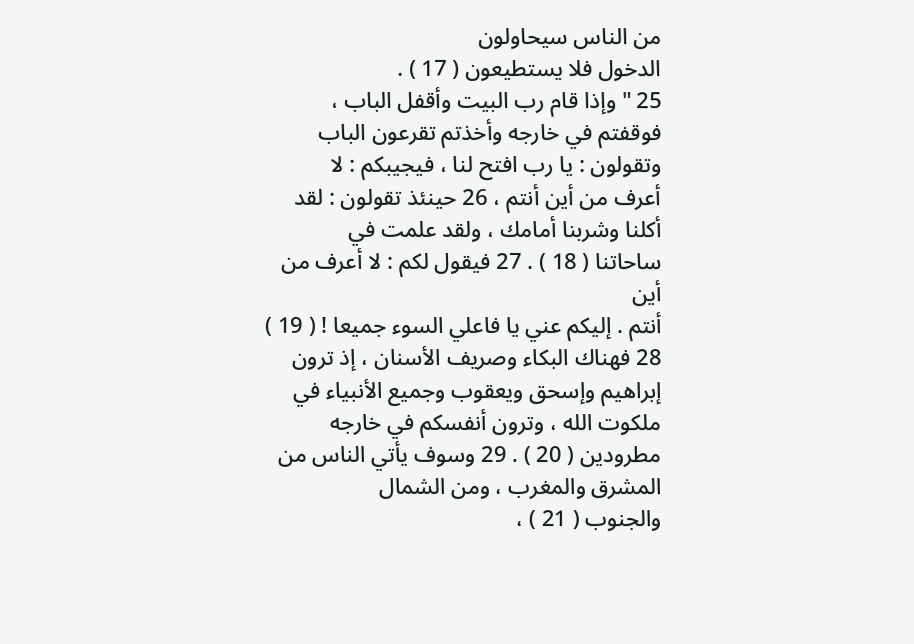من الناس سيحاولون
الدخول فلا يستطيعون ( 17 ) .
25 " وإذا قام رب البيت وأقفل الباب ،
فوقفتم في خارجه وأخذتم تقرعون الباب
وتقولون : يا رب افتح لنا ، فيجيبكم : لا
أعرف من أين أنتم ، 26 حينئذ تقولون : لقد
أكلنا وشربنا أمامك ، ولقد علمت في
ساحاتنا ( 18 ) . 27 فيقول لكم : لا أعرف من أين
أنتم . إليكم عني يا فاعلي السوء جميعا ! ( 19 )
28 فهناك البكاء وصريف الأسنان ، إذ ترون
إبراهيم وإسحق ويعقوب وجميع الأنبياء في
ملكوت الله ، وترون أنفسكم في خارجه
مطرودين ( 20 ) . 29 وسوف يأتي الناس من
المشرق والمغرب ، ومن الشمال
والجنوب ( 21 ) ،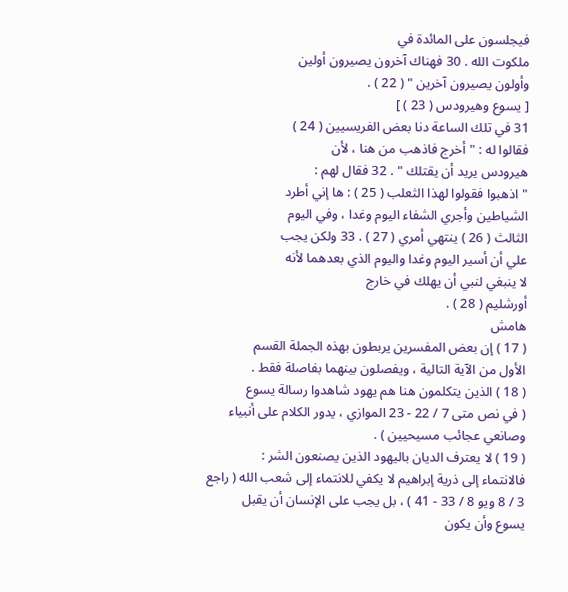فيجلسون على المائدة في
ملكوت الله . 30 فهناك آخرون يصيرون أولين
وأولون يصيرون آخرين " ( 22 ) .
[ يسوع وهيرودس ( 23 ) ]
31 في تلك الساعة دنا بعض الفريسيين ( 24 )
فقالوا له : " أخرج فاذهب من هنا ، لأن
هيرودس يريد أن يقتلك " . 32 فقال لهم :
" اذهبوا فقولوا لهذا الثعلب ( 25 ) : ها إني أطرد
الشياطين وأجري الشفاء اليوم وغدا ، وفي اليوم
الثالث ( 26 ) ينتهي أمري ( 27 ) . 33 ولكن يجب
علي أن أسير اليوم وغدا واليوم الذي بعدهما لأنه
لا ينبغي لنبي أن يهلك في خارج
أورشليم ( 28 ) .
هامش
( 17 ) إن بعض المفسرين يربطون بهذه الجملة القسم
الأول من الآية التالية ، ويفصلون بينهما بفاصلة فقط .
( 18 ) الذين يتكلمون هنا هم يهود شاهدوا رسالة يسوع
( في نص متى 7 / 22 - 23 الموازي ، يدور الكلام على أنبياء
وصانعي عجائب مسيحيين ) .
( 19 ) لا يعترف الديان باليهود الذين يصنعون الشر :
فالانتماء إلى ذرية إبراهيم لا يكفي للانتماء إلى شعب الله ( راجع
3 / 8 ويو 8 / 33 - 41 ) ، بل يجب على الإنسان أن يقبل
يسوع وأن يكون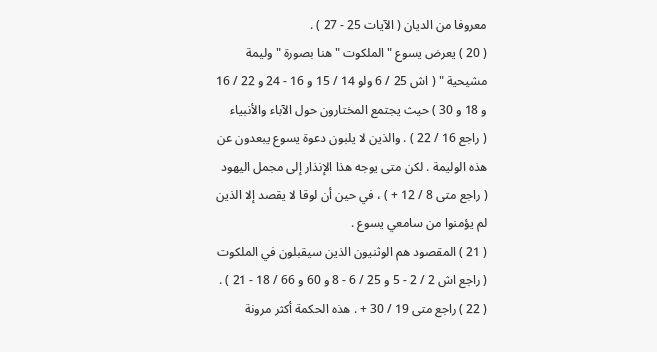معروفا من الديان ( الآيات 25 - 27 ) .
( 20 ) يعرض يسوع " الملكوت " هنا بصورة " وليمة
مشيحية " ( اش 25 / 6 ولو 14 / 15 و 16 - 24 و 22 / 16
و 18 و 30 ) حيث يجتمع المختارون حول الآباء والأنبياء
( راجع 16 / 22 ) . والذين لا يلبون دعوة يسوع يبعدون عن
هذه الوليمة . لكن متى يوجه هذا الإنذار إلى مجمل اليهود
( راجع متى 8 / 12 + ) ، في حين أن لوقا لا يقصد إلا الذين
لم يؤمنوا من سامعي يسوع .
( 21 ) المقصود هم الوثنيون الذين سيقبلون في الملكوت
( راجع اش 2 / 2 - 5 و 25 / 6 - 8 و 60 و 66 / 18 - 21 ) .
( 22 ) راجع متى 19 / 30 + . هذه الحكمة أكثر مرونة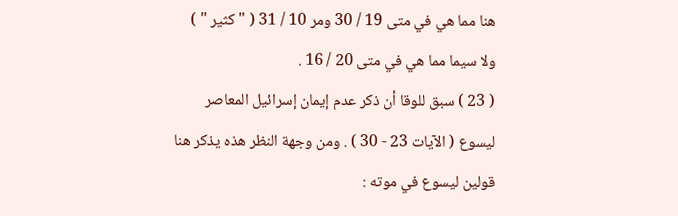هنا مما هي في متى 19 / 30 ومر 10 / 31 ( " كثير " )
ولا سيما مما هي في متى 20 / 16 .
( 23 ) سبق للوقا أن ذكر عدم إيمان إسرائيل المعاصر
ليسوع ( الآيات 23 - 30 ) . ومن وجهة النظر هذه يذكر هنا
قولين ليسوع في موته :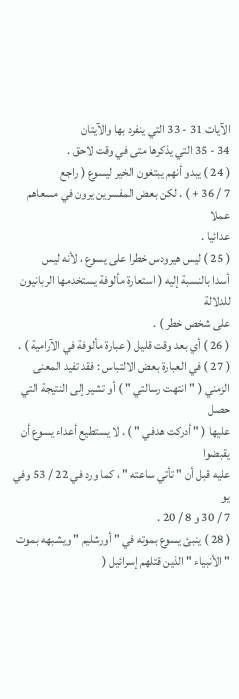الآيات 31 - 33 التي ينفرد بها والآيتان
34 - 35 التي يذكرها متى في وقت لاحق .
( 24 ) يبدو أنهم يبتغون الخير ليسوع ( راجع
7 / 36 + ) . لكن بعض المفسرين يرون في مسعاهم عملا
عدائيا .
( 25 ) ليس هيرودس خطرا على يسوع ، لأنه ليس
أسدا بالنسبة إليه ( استعارة مألوفة يستخدمها الربانيون للدلالة
على شخص خطر ) .
( 26 ) أي بعد وقت قليل ( عبارة مألوفة في الآرامية ) .
( 27 ) في العبارة بعض الالتباس : فقد تفيد المعنى
الزمني ( " انتهت رسالتي " ) أو تشير إلى النتيجة التي حصل
عليها ( " أدركت هدفي " ) . لا يستطيع أعداء يسوع أن يقبضوا
عليه قبل أن " تأتي ساعته " ، كما ورد في 22 / 53 وفي يو
7 / 30 و 8 / 20 .
( 28 ) ينبئ يسوع بموته في " أورشليم " ويشبهه بموت
" الأنبياء " الذين قتلهم إسرائيل (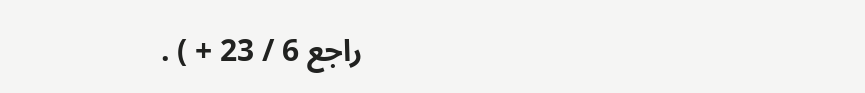راجع 6 / 23 + ) .